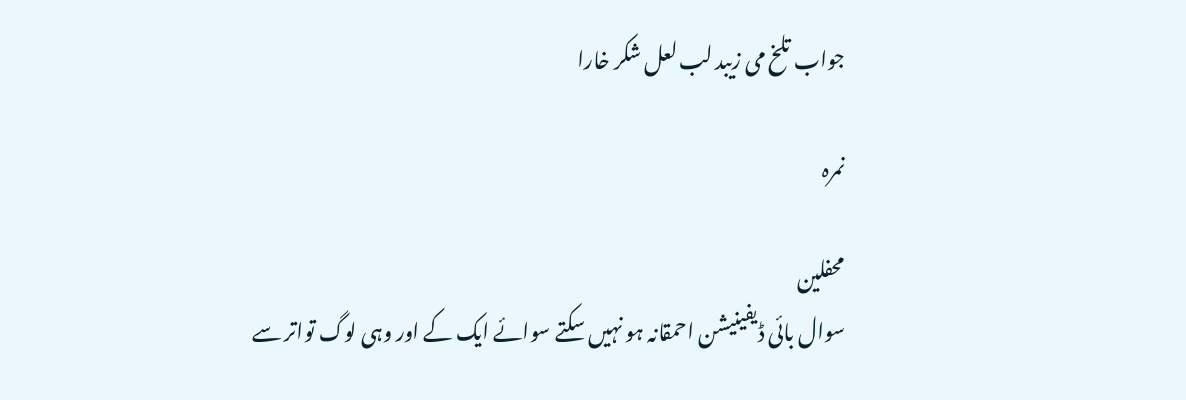جواب تلخ می زیبد لب لعل شکر خارا

نمرہ

محفلین
سوال بائی ڈیفینیشن احمقانہ ہو نہیں سکتے سوائے ایک کے اور وہی لوگ تواتر سے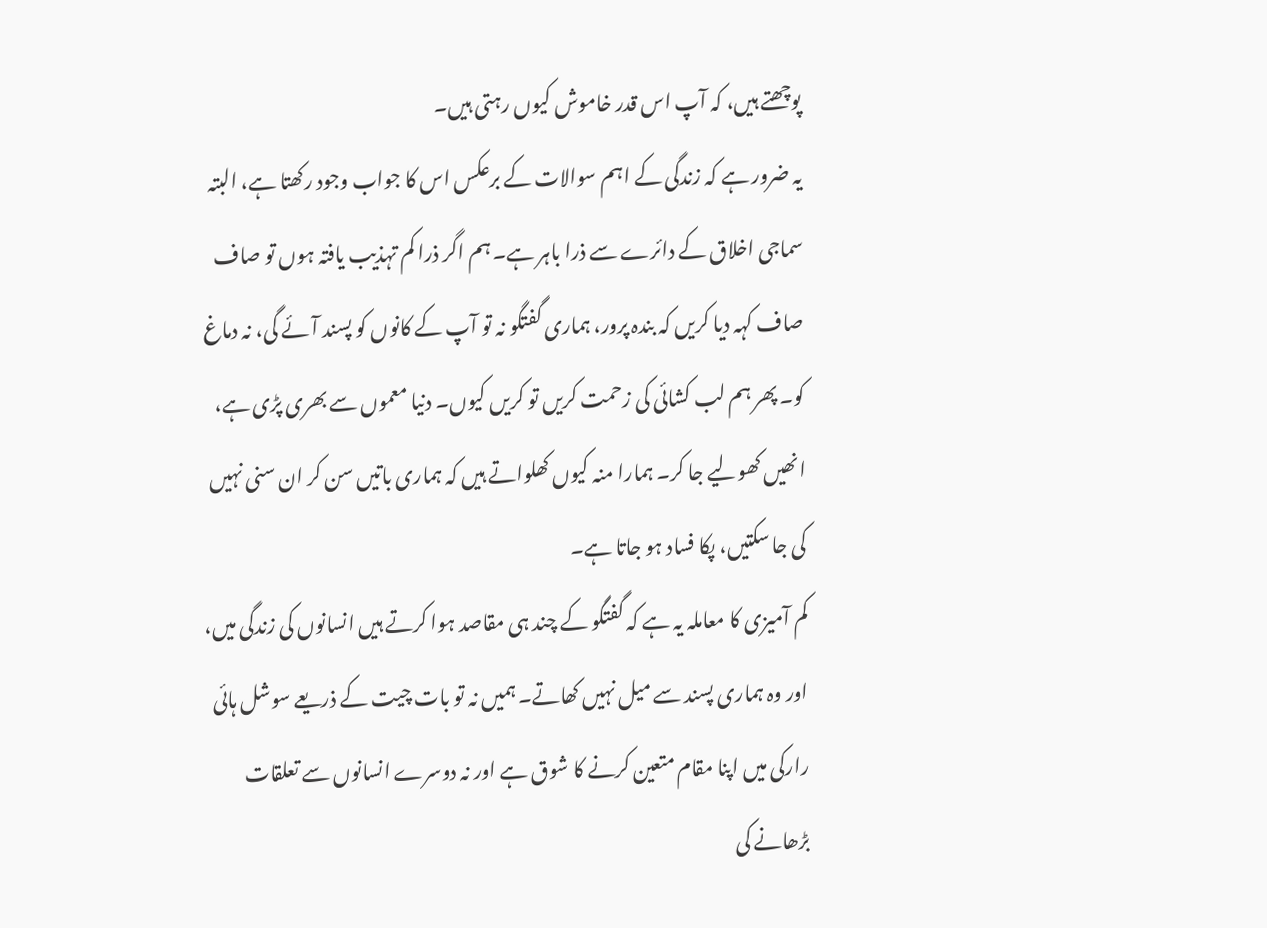پوچھتے ہیں، کہ آپ اس قدر خاموش کیوں رہتی ہیں۔
یہ ضرور ہے کہ زندگی کے اہم سوالات کے برعکس اس کا جواب وجود رکھتا ہے، البتہ سماجی اخلاق کے دائرے سے ذرا باہر ہے۔ ہم اگر ذرا کم تہذیب یافتہ ہوں تو صاف صاف کہہ دیا کریں کہ بندہ پرور، ہماری گفتگو نہ تو آپ کے کانوں کو پسند آئے گی، نہ دماغ کو۔ پھر ہم لب کشائی کی زحمت کریں تو کریں کیوں۔ دنیا معموں سے بھری پڑی ہے، انھیں کھولیے جا کر۔ ہمارا منہ کیوں کھلواتے ہیں کہ ہماری باتیں سن کر ان سنی نہیں کی جا سکتیں، پکا فساد ہو جاتا ہے۔
کم آمیزی کا معاملہ یہ ہے کہ گفتگو کے چند ہی مقاصد ہوا کرتے ہیں انسانوں کی زندگی میں، اور وہ ہماری پسند سے میل نہیں کھاتے۔ ہمیں نہ تو بات چیت کے ذریعے سوشل ہائی رارکی میں اپنا مقام متعین کرنے کا شوق ہے اور نہ دوسرے انسانوں سے تعلقات بڑھانے کی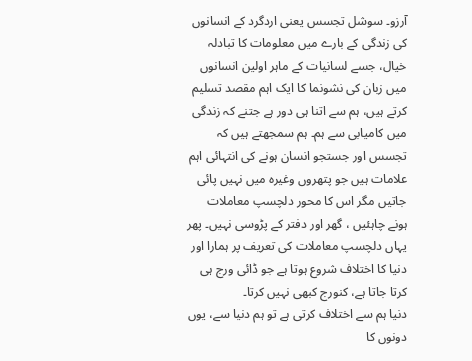آرزو۔ سوشل تجسس یعنی اردگرد کے انسانوں کی زندگی کے بارے میں معلومات کا تبادلہ خیال، جسے لسانیات کے ماہر اولین انسانوں میں زبان کی نشونما کا ایک اہم مقصد تسلیم کرتے ہیں، ہم سے اتنا ہی دور ہے جتنے کہ زندگی میں کامیابی سے ہم۔ ہم سمجھتے ہیں کہ تجسس اور جستجو انسان ہونے کی انتہائی اہم علامات ہیں جو پتھروں وغیرہ میں نہیں پائی جاتیں مگر اس کا محور دلچسپ معاملات ہونے چاہئیں ، گھر اور دفتر کے پڑوسی نہیں۔ پھر یہاں دلچسپ معاملات کی تعریف پر ہمارا اور دنیا کا اختلاف شروع ہوتا ہے جو ڈائی ورج ہی کرتا جاتا ہے، کنورج کبھی نہیں کرتا۔
دنیا ہم سے اختلاف کرتی ہے تو ہم دنیا سے، یوں دونوں کا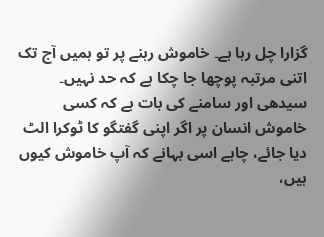گزارا چل رہا ہے۔ خاموش رہنے پر تو ہمیں آج تک اتنی مرتبہ پوچھا جا چکا ہے کہ حد نہیں۔ سیدھی اور سامنے کی بات ہے کہ کسی خاموش انسان پر اگر اپنی گفتگو کا ٹوکرا الٹ دیا جائے، چاہے اسی بہانے کہ آپ خاموش کیوں ہیں،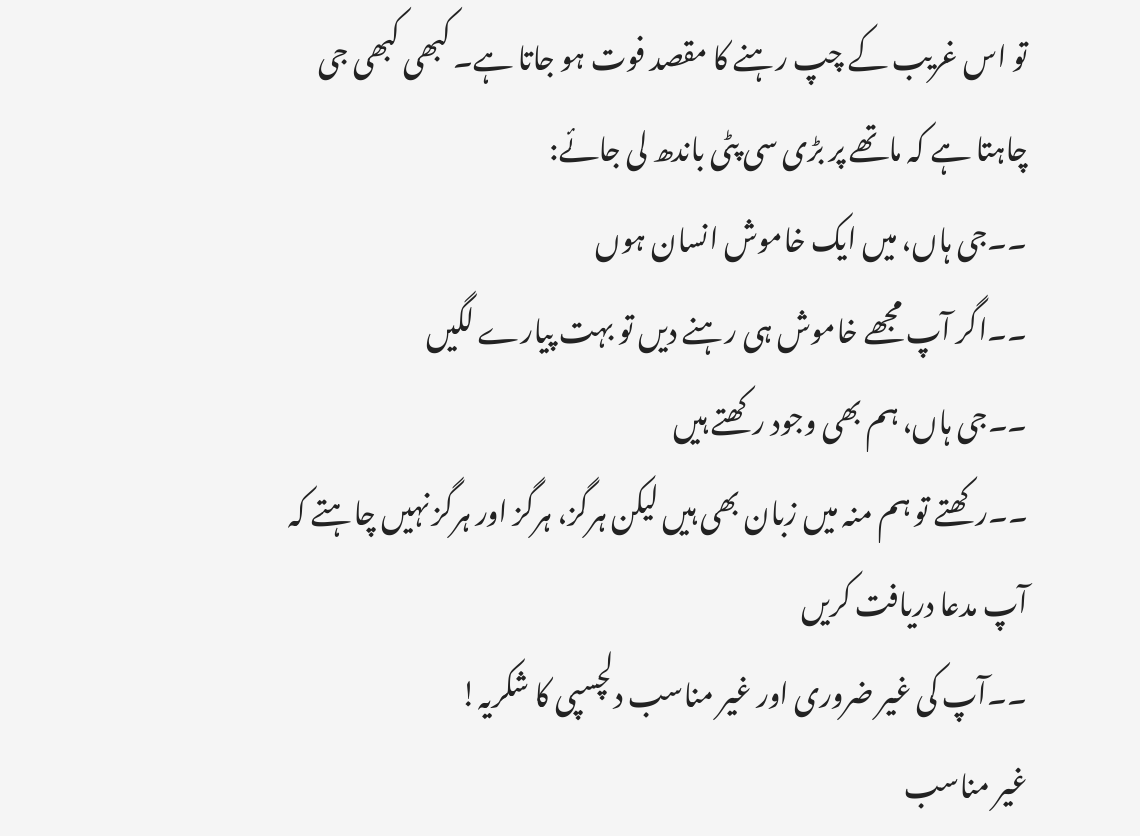تو اس غریب کے چپ رہنے کا مقصد فوت ہو جاتا ہے۔ کبھی کبھی جی چاہتا ہے کہ ماتھے پر بڑی سی پٹی باندھ لی جائے:
۔۔جی ہاں، میں ایک خاموش انسان ہوں
۔۔اگر آپ مجھے خاموش ہی رہنے دیں تو بہت پیارے لگیں
۔۔جی ہاں، ہم بھی وجود رکھتے ہیں
۔۔رکھتے تو ہم منہ میں زبان بھی ہیں لیکن ہرگز، ہرگز اور ہرگز نہیں چاہتے کہ آپ مدعا دریافت کریں
۔۔آپ کی غیر ضروری اور غیر مناسب دلچسپی کا شکریہ!
غیر مناسب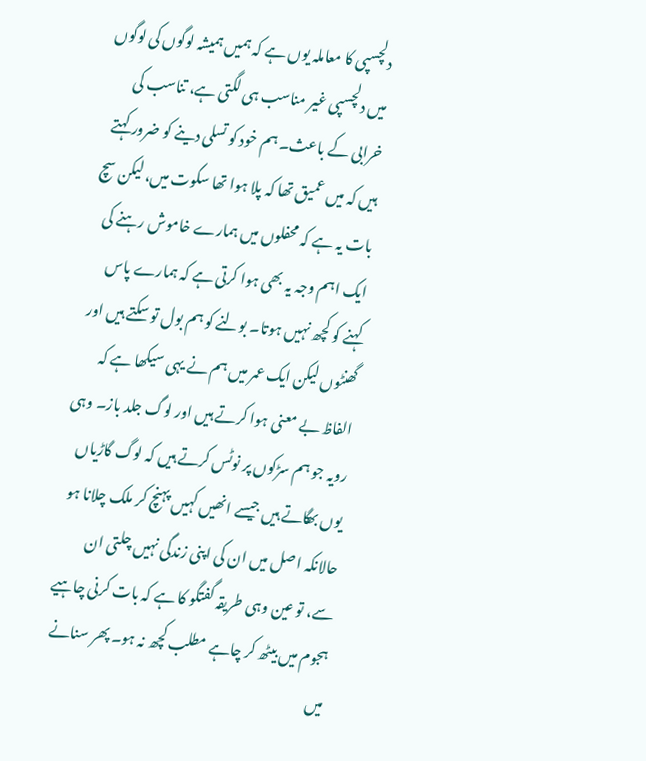دلچسپی کا معاملہ یوں ہے کہ ہمیں ہمیشہ لوگوں کی لوگوں میں دلچسپی غیر مناسب ہی لگتی ہے، تناسب کی خرابی کے باعث۔ ہم خود کو تسلی دینے کو ضرور کہتے ہیں کہ میں عمیق تھا کہ پلا ہوا تھا سکوت میں، لیکن سچ بات یہ ہے کہ محفلوں میں ہمارے خاموش رہنے کی ایک اہم وجہ یہ بھی ہوا کرتی ہے کہ ہمارے پاس کہنے کو کچھ نہیں ہوتا۔ بولنے کو ہم بول تو سکتے ہیں اور گھنٹوں لیکن ایک عمر میں ہم نے یہی سیکھا ہے کہ الفاظ بے معنی ہوا کرتے ہیں اور لوگ جلد باز۔ وہی رویہ جو ہم سڑکوں پر نوٹس کرتے ہیں کہ لوگ گاڑیاں یوں بھگاتے ہیں جیسے انھیں کہیں پہنچ کر ملک چلانا ہو حالانکہ اصل میں ان کی اپنی زندگی نہیں چلتی ان سے، تو عین وہی طریقہ گفتگو کا ہے کہ بات کرنی چاہیے ہجوم میں بیٹھ کر چاہے مطلب کچھ نہ ہو۔ پھر سنانے میں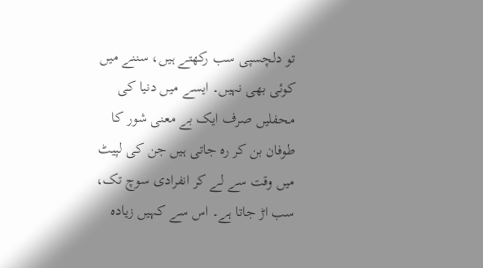تو دلچسپی سب رکھتے ہیں، سننے میں کوئی بھی نہیں۔ ایسے میں دنیا کی محفلیں صرف ایک بے معنی شور کا طوفان بن کر رہ جاتی ہیں جن کی لپیٹ میں وقت سے لے کر انفرادی سوچ تک، سب اڑ جاتا ہے۔ اس سے کہیں زیادہ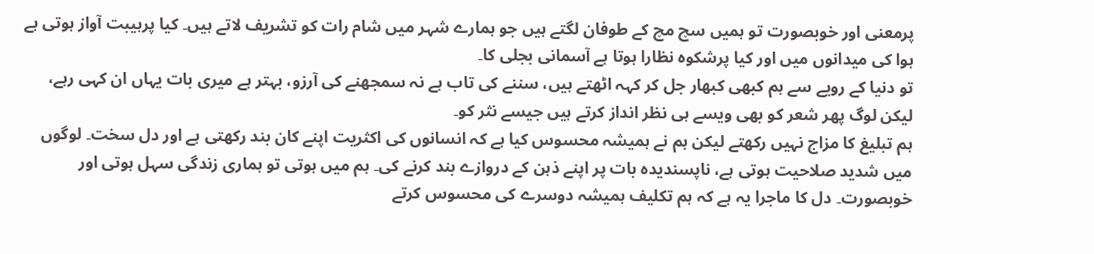پرمعنی اور خوبصورت تو ہمیں سچ مچ کے طوفان لگتے ہیں جو ہمارے شہر میں شام رات کو تشریف لاتے ہیں۔ کیا پرہیبت آواز ہوتی ہے ہوا کی میدانوں میں اور کیا پرشکوہ نظارا ہوتا ہے آسمانی بجلی کا۔
تو دنیا کے رویے سے ہم کبھی کبھار جل کر کہہ اٹھتے ہیں، سننے کی تاب ہے نہ سمجھنے کی آرزو، بہتر ہے میری بات یہاں ان کہی رہے، لیکن لوگ پھر شعر کو بھی ویسے ہی نظر انداز کرتے ہیں جیسے نثر کو۔
ہم تبلیغ کا مزاج نہیں رکھتے لیکن ہم نے ہمیشہ محسوس کیا ہے کہ انسانوں کی اکثریت اپنے کان بند رکھتی ہے اور دل سخت۔ لوگوں میں شدید صلاحیت ہوتی ہے، ناپسندیدہ بات پر اپنے ذہن کے دروازے بند کرنے کی۔ ہم میں ہوتی تو ہماری زندگی سہل ہوتی اور خوبصورت۔ دل کا ماجرا یہ ہے کہ ہم تکلیف ہمیشہ دوسرے کی محسوس کرتے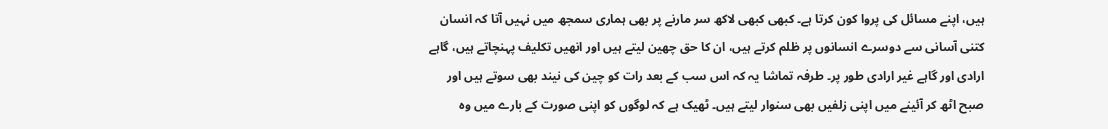ہیں، اپنے مسائل کی پروا کون کرتا ہے۔ کبھی کبھی لاکھ سر مارنے پر بھی ہماری سمجھ میں نہیں آتا کہ انسان کتنی آسانی سے دوسرے انسانوں پر ظلم کرتے ہیں، ان کا حق چھین لیتے ہیں اور انھیں تکلیف پہنچاتے ہیں، گاہے ارادی اور گاہے غیر ارادی طور پر۔ طرفہ تماشا یہ کہ اس سب کے بعد رات کو چین کی نیند بھی سوتے ہیں اور صبح اٹھ کر آئینے میں اپنی زلفیں بھی سنوار لیتے ہیں۔ ٹھیک ہے کہ لوگوں کو اپنی صورت کے بارے میں وہ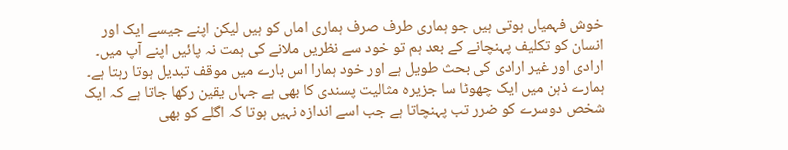خوش فہمیاں ہوتی ہیں جو ہماری طرف صرف ہماری اماں کو ہیں لیکن اپنے جیسے ایک اور انسان کو تکلیف پہنچانے کے بعد ہم تو خود سے نظریں ملانے کی ہمت نہ پائیں اپنے آپ میں۔
ارادی اور غیر ارادی کی بحث طویل ہے اور خود ہمارا اس بارے میں موقف تبدیل ہوتا رہتا ہے۔ ہمارے ذہن میں ایک چھوٹا سا جزیرہ مثالیت پسندی کا بھی ہے جہاں یقین رکھا جاتا ہے کہ ایک شخص دوسرے کو ضرر تب پہنچاتا ہے جب اسے اندازہ نہیں ہوتا کہ اگلے کو بھی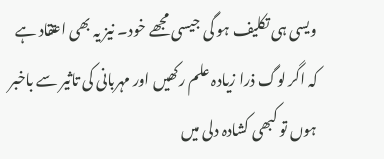ویسی ہی تکلیف ہو گی جیسی مجھے خود۔ نیز یہ بھی اعتقاد ہے کہ اگر لوگ ذرا زیادہ علم رکھیں اور مہربانی کی تاثیر سے باخبر ہوں تو کبھی کشادہ دلی میں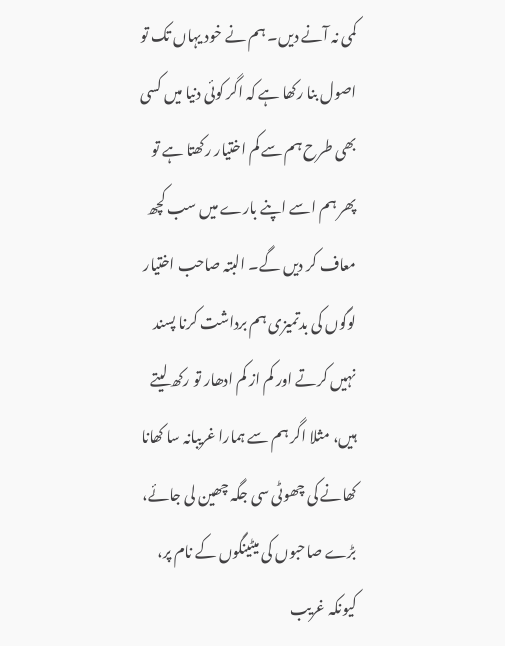کمی نہ آنے دیں۔ ہم نے خود یہاں تک تو اصول بنا رکھا ہے کہ اگر کوئی دنیا میں کسی بھی طرح ہم سے کم اختیار رکھتا ہے تو پھر ہم اسے اپنے بارے میں سب کچھ معاف کر دیں گے۔ البتہ صاحب اختیار لوگوں کی بدتمیزی ہم برداشت کرنا پسند نہیں کرتے اور کم از کم ادھار تو رکھ لیتے ہیں، مثلا اگر ہم سے ہمارا غریبانہ سا کھانا کھانے کی چھوٹی سی جگہ چھین لی جائے، بڑے صاحبوں کی میٹینگوں کے نام پر، کیونکہ غریب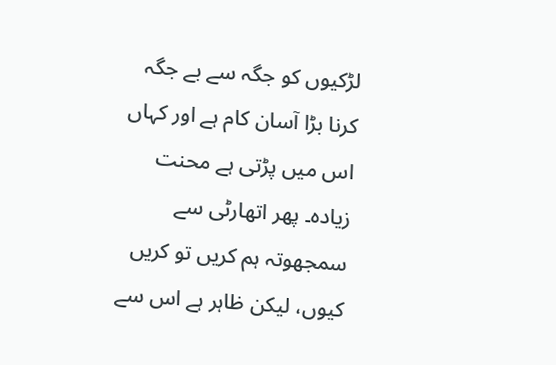لڑکیوں کو جگہ سے بے جگہ کرنا بڑا آسان کام ہے اور کہاں اس میں پڑتی ہے محنت زیادہ۔ پھر اتھارٹی سے سمجھوتہ ہم کریں تو کریں کیوں، لیکن ظاہر ہے اس سے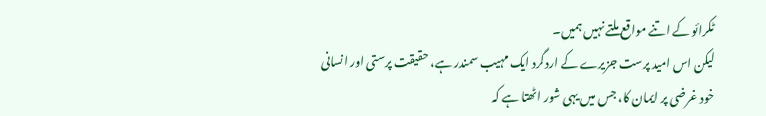ٹکرائو کے اتنے مواقع ملتے نہیں ہمیں۔
لیکن اس امید پرست جزیرے کے اردگرد ایک مہیب سمندر ہے، حقیقت پرستی اور انسانی خود غرضی پر ایمان کا، جس میں یہی شور اٹھتا ہے کہ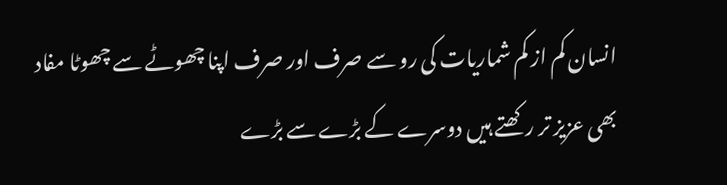انسان کم از کم شماریات کی رو سے صرف اور صرف اپنا چھوٹے سے چھوٹا مفاد بھی عزیز تر رکھتے ہیں دوسرے کے بڑے سے بڑے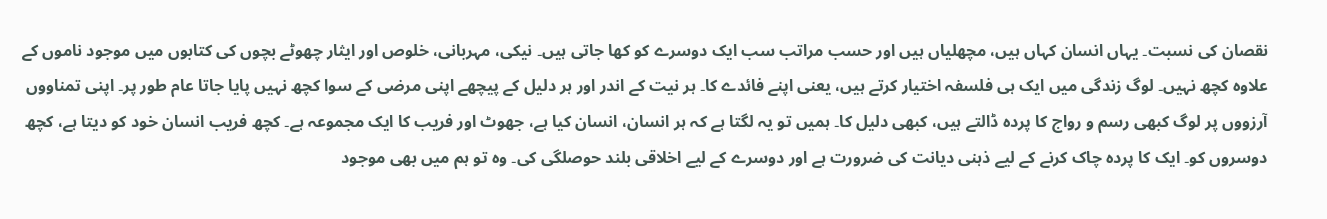نقصان کی نسبت۔ یہاں انسان کہاں ہیں، مچھلیاں ہیں اور حسب مراتب سب ایک دوسرے کو کھا جاتی ہیں۔ نیکی، مہربانی، خلوص اور ایثار چھوٹے بچوں کی کتابوں میں موجود ناموں کے علاوہ کچھ نہیں۔ لوگ زندگی میں ایک ہی فلسفہ اختیار کرتے ہیں، یعنی اپنے فائدے کا۔ ہر نیت کے اندر اور ہر دلیل کے پیچھے اپنی مرضی کے سوا کچھ نہیں پایا جاتا عام طور پر۔ اپنی تمناووں آرزووں پر لوگ کبھی رسم و رواج کا پردہ ڈالتے ہیں، کبھی دلیل کا۔ ہمیں تو یہ لگتا ہے کہ ہر انسان، انسان کیا ہے، جھوٹ اور فریب کا ایک مجموعہ ہے۔ کچھ فریب انسان خود کو دیتا ہے، کچھ دوسروں کو۔ ایک کا پردہ چاک کرنے کے لیے ذہنی دیانت کی ضرورت ہے اور دوسرے کے لیے اخلاقی بلند حوصلگی کی۔ وہ تو ہم میں بھی موجود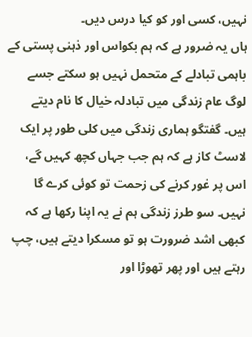نہیں، کسی اور کو کیا درس دیں۔
ہاں یہ ضرور ہے کہ ہم بکواس اور ذہنی پستی کے باہمی تبادلے کے متحمل نہیں ہو سکتے جسے لوگ عام زندگی میں تبادلہ خیال کا نام دیتے ہیں۔ گفتگو ہماری زندگی میں کلی طور پر ایک لاسٹ کاز ہے کہ ہم جب جہاں کچھ کہیں گے، اس پر غور کرنے کی زحمت تو کوئی کرے گا نہیں۔ سو طرز زندگی ہم نے یہ اپنا رکھا ہے کہ کبھی اشد ضرورت ہو تو مسکرا دیتے ہیں، چپ رہتے ہیں اور پھر تھوڑا اور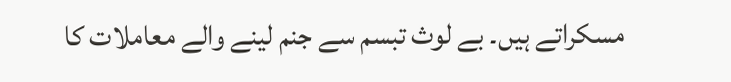مسکراتے ہیں۔ بے لوث تبسم سے جنم لینے والے معاملات کا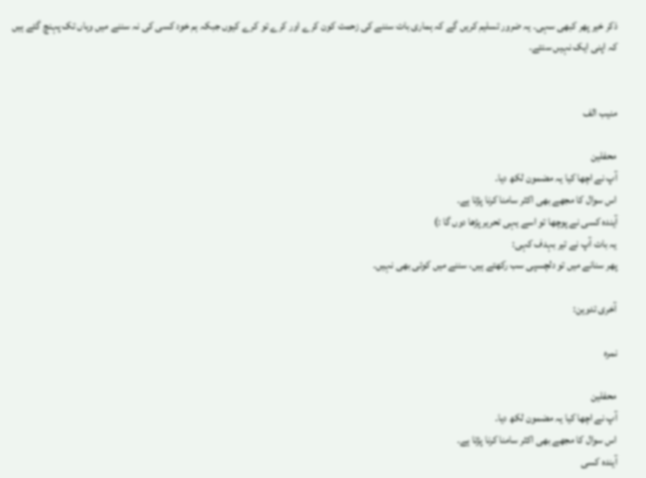ذکر خیر پھر کبھی سہی۔ یہ ضرور تسلیم کریں گے کہ ہماری بات سننے کی زحمت کون کرے اور کرے تو کرے کیوں جبکہ ہم خود کسی کی نہ سننے میں وہاں تک پہنچ گئے ہیں کہ اپنی ایک نہیں سنتے۔


منیب الف

محفلین
آپ نے اچھا کیا یہ مضمون لکھ دیا۔
اس سوال کا مجھے بھی اکثر سامنا کرنا پڑتا ہے۔
آیندہ کسی نے پوچھا تو اسے یہی تحریر پڑھا دوں گا :)
یہ بات آپ نے تیر بہدف کہی:
پھر سنانے میں تو دلچسپی سب رکھتے ہیں، سننے میں کوئی بھی نہیں۔

آخری تدوین:

نمرہ

محفلین
آپ نے اچھا کیا یہ مضمون لکھ دیا۔
اس سوال کا مجھے بھی اکثر سامنا کرنا پڑتا ہے۔
آیندہ کسی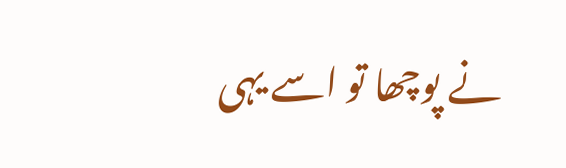نے پوچھا تو اسے یہی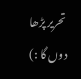تحریر پڑھا دوں گا :)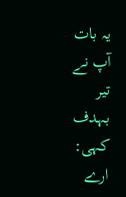یہ بات آپ نے تیر بہدف کہی:
ارے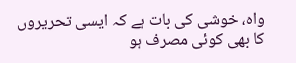واہ، خوشی کی بات ہے کہ ایسی تحریروں کا بھی کوئی مصرف ہو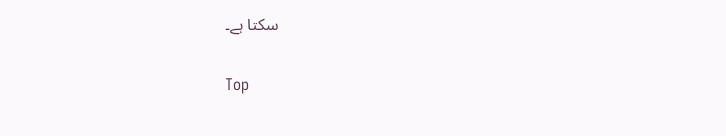سکتا ہے۔

Top